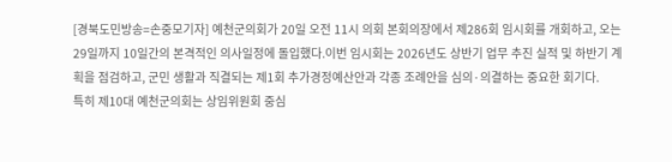[경북도민방송=손중모기자] 예천군의회가 20일 오전 11시 의회 본회의장에서 제286회 임시회를 개회하고, 오는 29일까지 10일간의 본격적인 의사일정에 돌입했다.이번 임시회는 2026년도 상반기 업무 추진 실적 및 하반기 계획을 점검하고, 군민 생활과 직결되는 제1회 추가경정예산안과 각종 조례안을 심의·의결하는 중요한 회기다.
특히 제10대 예천군의회는 상임위원회 중심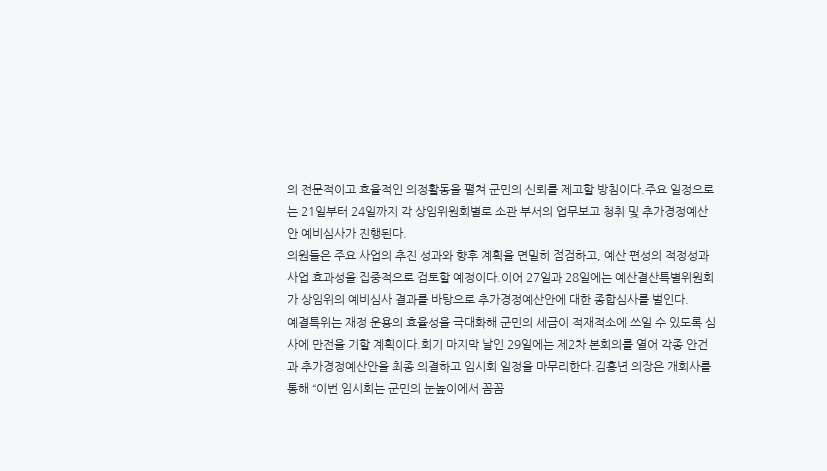의 전문적이고 효율적인 의정활동을 펼쳐 군민의 신뢰를 제고할 방침이다.주요 일정으로는 21일부터 24일까지 각 상임위원회별로 소관 부서의 업무보고 청취 및 추가경정예산안 예비심사가 진행된다.
의원들은 주요 사업의 추진 성과와 향후 계획을 면밀히 점검하고, 예산 편성의 적정성과 사업 효과성을 집중적으로 검토할 예정이다.이어 27일과 28일에는 예산결산특별위원회가 상임위의 예비심사 결과를 바탕으로 추가경정예산안에 대한 종합심사를 벌인다.
예결특위는 재정 운용의 효율성을 극대화해 군민의 세금이 적재적소에 쓰일 수 있도록 심사에 만전을 기할 계획이다.회기 마지막 날인 29일에는 제2차 본회의를 열어 각종 안건과 추가경정예산안을 최종 의결하고 임시회 일정을 마무리한다.김홍년 의장은 개회사를 통해 “이번 임시회는 군민의 눈높이에서 꼼꼼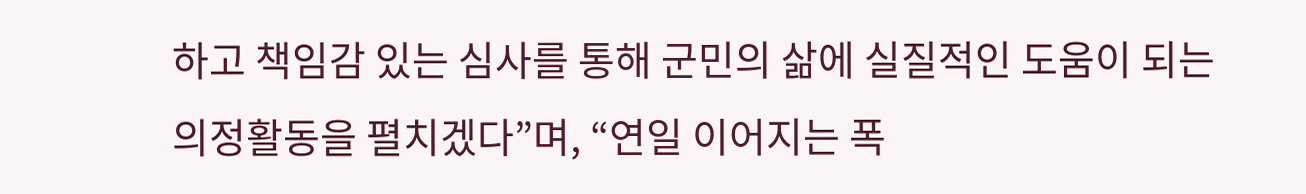하고 책임감 있는 심사를 통해 군민의 삶에 실질적인 도움이 되는 의정활동을 펼치겠다”며, “연일 이어지는 폭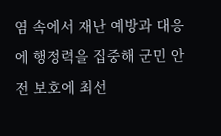염 속에서 재난 예방과 대응에 행정력을 집중해 군민 안전 보호에 최선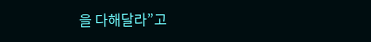을 다해달라”고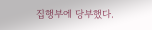집행부에 당부했다.